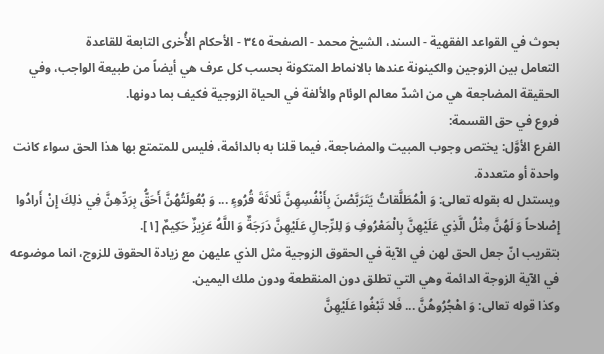بحوث في القواعد الفقهية - السند، الشيخ محمد - الصفحة ٣٤٥ - الأحكام الأُخرى التابعة للقاعدة
التعامل بين الزوجين والكينونة عندها بالانماط المتكونة بحسب كل عرف هي أيضاً من طبيعة الواجب، وفي الحقيقة المضاجعة هي من اشدّ معالم الوئام والألفة في الحياة الزوجية فكيف بما دونها.
فروع في حق القسمة:
الفرع الأوَّل: يختص وجوب المبيت والمضاجعة، فيما قلنا به بالدائمة، فليس للمتمتع بها هذا الحق سواء كانت واحدة أو متعددة.
ويستدل له بقوله تعالى: وَ الْمُطَلَّقاتُ يَتَرَبَّصْنَ بِأَنْفُسِهِنَّ ثَلاثَةَ قُرُوءٍ ... وَ بُعُولَتُهُنَّ أَحَقُّ بِرَدِّهِنَّ فِي ذلِكَ إِنْ أَرادُوا إِصْلاحاً وَ لَهُنَّ مِثْلُ الَّذِي عَلَيْهِنَّ بِالْمَعْرُوفِ وَ لِلرِّجالِ عَلَيْهِنَّ دَرَجَةٌ وَ اللَّهُ عَزِيزٌ حَكِيمٌ [١].
بتقريب انّ جعل الحق لهن في الآية في الحقوق الزوجية مثل الذي عليهن مع زيادة الحقوق للزوج، انما موضوعه في الآية الزوجة الدائمة وهي التي تطلق دون المنقطعة ودون ملك اليمين.
وكذا قوله تعالى: وَ اهْجُرُوهُنَّ ... فَلا تَبْغُوا عَلَيْهِنَّ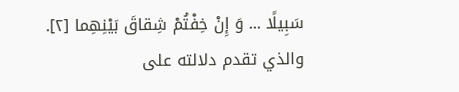سَبِيلًا ... وَ إِنْ خِفْتُمْ شِقاقَ بَيْنِهِما [٢].
والذي تقدم دلالته على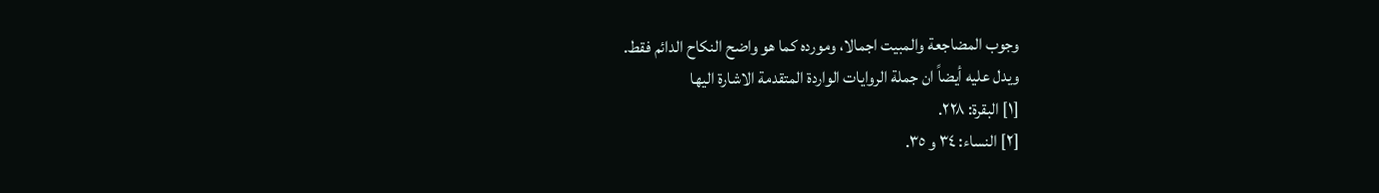وجوب المضاجعة والمبيت اجمالا، ومورده كما هو واضح النكاح الدائم فقط.
ويدل عليه أيضاً ان جملة الروايات الواردة المتقدمة الاشارة اليها
[١] البقرة: ٢٢٨.
[٢] النساء: ٣٤ و ٣٥.